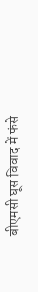बीएमसी घूस विवाद में फंसे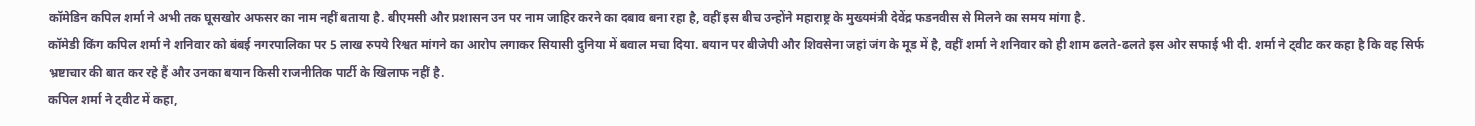कॉमेडिन कपिल शर्मा ने अभी तक घूसखोर अफसर का नाम नहीं बताया है. बीएमसी और प्रशासन उन पर नाम जाहिर करने का दबाव बना रहा है, वहीं इस बीच उन्होंने महाराष्ट्र के मुख्यमंत्री देवेंद्र फडनवीस से मिलने का समय मांगा है.
कॉमेडी किंग कपिल शर्मा ने शनिवार को बंबई नगरपालिका पर 5 लाख रुपये रिश्वत मांगने का आरोप लगाकर सियासी दुनिया में बवाल मचा दिया. बयान पर बीजेपी और शिवसेना जहां जंग के मूड में है, वहीं शर्मा ने शनिवार को ही शाम ढलते-ढलते इस ओर सफाई भी दी. शर्मा ने ट्वीट कर कहा है कि वह सिर्फ भ्रष्टाचार की बात कर रहे हैं और उनका बयान किसी राजनीतिक पार्टी के खिलाफ नहीं है.
कपिल शर्मा ने ट्वीट में कहा,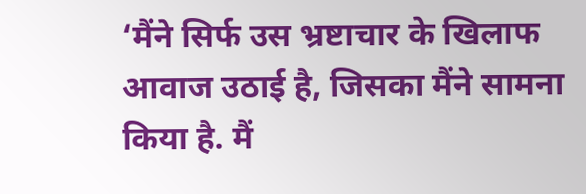‘मैंने सिर्फ उस भ्रष्टाचार के खिलाफ आवाज उठाई है, जिसका मैंने सामना किया है. मैं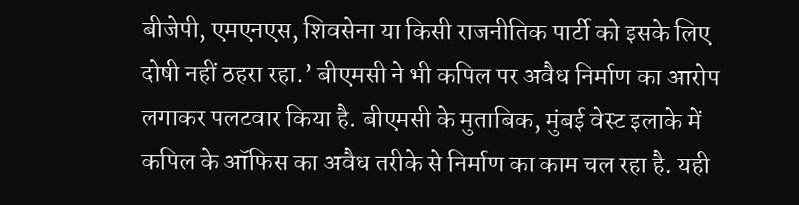बीजेपी, एमएनएस, शिवसेना या किसी राजनीतिक पार्टी को इसके लिए दोषी नहीं ठहरा रहा.’ बीएमसी ने भी कपिल पर अवैध निर्माण का आरोप लगाकर पलटवार किया है. बीएमसी के मुताबिक, मुंबई वेस्ट इलाके में कपिल के ऑफिस का अवैध तरीके से निर्माण का काम चल रहा है. यही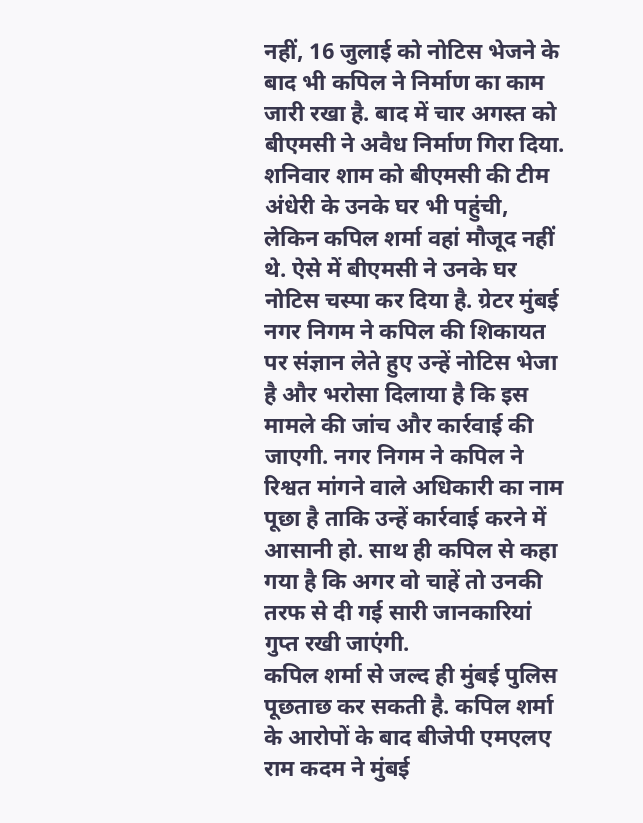नहीं, 16 जुलाई को नोटिस भेजने के बाद भी कपिल ने निर्माण का काम जारी रखा है. बाद में चार अगस्त को बीएमसी ने अवैध निर्माण गिरा दिया.
शनिवार शाम को बीएमसी की टीम अंधेरी के उनके घर भी पहुंची, लेकिन कपिल शर्मा वहां मौजूद नहीं थे. ऐसे में बीएमसी ने उनके घर नोटिस चस्पा कर दिया है. ग्रेटर मुंबई नगर निगम ने कपिल की शिकायत पर संज्ञान लेते हुए उन्हें नोटिस भेजा है और भरोसा दिलाया है कि इस मामले की जांच और कार्रवाई की जाएगी. नगर निगम ने कपिल ने रिश्वत मांगने वाले अधिकारी का नाम पूछा है ताकि उन्हें कार्रवाई करने में आसानी हो. साथ ही कपिल से कहा गया है कि अगर वो चाहें तो उनकी तरफ से दी गई सारी जानकारियां गुप्त रखी जाएंगी.
कपिल शर्मा से जल्द ही मुंबई पुलिस पूछताछ कर सकती है. कपिल शर्मा के आरोपों के बाद बीजेपी एमएलए राम कदम ने मुंबई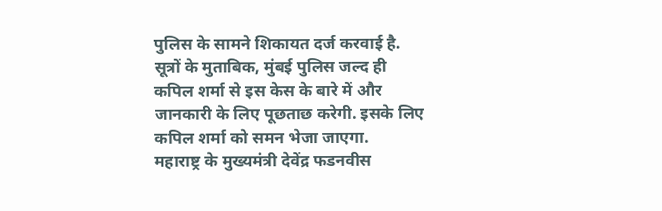पुलिस के सामने शिकायत दर्ज करवाई है. सूत्रों के मुताबिक, मुंबई पुलिस जल्द ही कपिल शर्मा से इस केस के बारे में और जानकारी के लिए पूछताछ करेगी. इसके लिए कपिल शर्मा को समन भेजा जाएगा.
महाराष्ट्र के मुख्यमंत्री देवेंद्र फडनवीस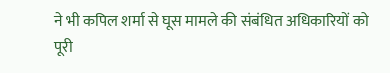ने भी कपिल शर्मा से घूस मामले की संबंधित अधिकारियों को पूरी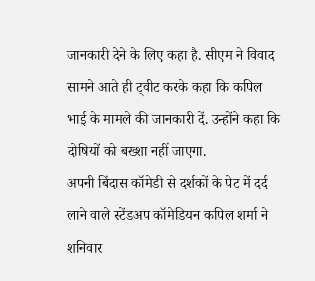जानकारी देने के लिए कहा है. सीएम ने विवाद सामने आते ही ट्वीट करके कहा कि कपिल भाई के मामले की जानकारी दें. उन्होंने कहा कि दोषियों को बख्शा नहीं जाएगा.
अपनी बिंदास कॉमेडी से दर्शकों के पेट में दर्द लाने वाले स्टेंडअप कॉमेडियन कपिल शर्मा ने शनिवार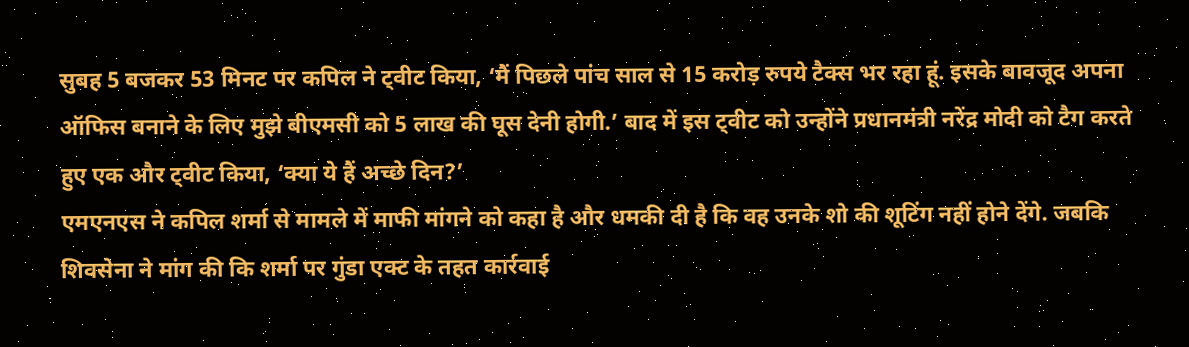सुबह 5 बजकर 53 मिनट पर कपिल ने ट्वीट किया, ‘मैं पिछले पांच साल से 15 करोड़ रुपये टैक्स भर रहा हूं. इसके बावजूद अपना ऑफिस बनाने के लिए मुझे बीएमसी को 5 लाख की घूस देनी होगी.’ बाद में इस ट्वीट को उन्होंने प्रधानमंत्री नरेंद्र मोदी को टैग करते हुए एक और ट्वीट किया, ‘क्या ये हैं अच्छे दिन?’
एमएनएस ने कपिल शर्मा से मामले में माफी मांगने को कहा है और धमकी दी है कि वह उनके शो की शूटिंग नहीं होने देंगे. जबकि शिवसेना ने मांग की कि शर्मा पर गुंडा एक्ट के तहत कार्रवाई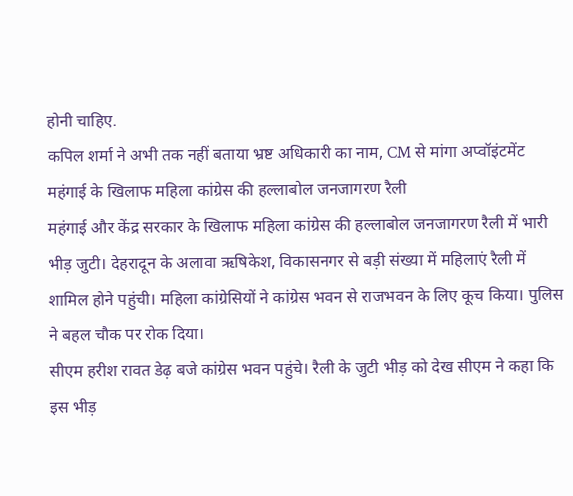होनी चाहिए.
कपिल शर्मा ने अभी तक नहीं बताया भ्रष्ट अधिकारी का नाम, CM से मांगा अप्वॉइंटमेंट
महंगाई के खिलाफ महिला कांग्रेस की हल्लाबोल जनजागरण रैली
महंगाई और केंद्र सरकार के खिलाफ महिला कांग्रेस की हल्लाबोल जनजागरण रैली में भारी भीड़ जुटी। देहरादून के अलावा ऋषिकेश, विकासनगर से बड़ी संख्या में महिलाएं रैली में शामिल होने पहुंची। महिला कांग्रेसियों ने कांग्रेस भवन से राजभवन के लिए कूच किया। पुलिस ने बहल चौक पर रोक दिया।
सीएम हरीश रावत डेढ़ बजे कांग्रेस भवन पहुंचे। रैली के जुटी भीड़ को देख सीएम ने कहा कि इस भीड़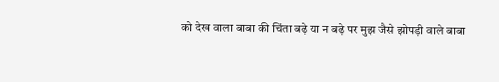को देख वाला बाबा की चिंता बढ़े या न बढ़े पर मुझ जैसे झोपड़ी वाले बाबा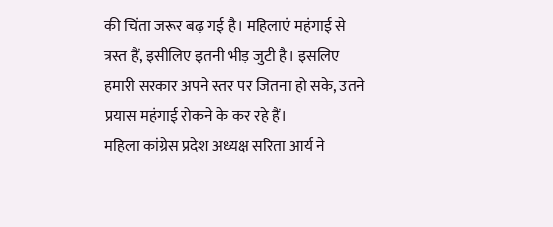की चिंता जरूर बढ़ गई है। महिलाएं महंगाई से त्रस्त हैं, इसीलिए इतनी भीड़ जुटी है। इसलिए हमारी सरकार अपने स्तर पर जितना हो सके, उतने प्रयास महंगाई रोकने के कर रहे हैं।
महिला कांग्रेस प्रदेश अध्यक्ष सरिता आर्य ने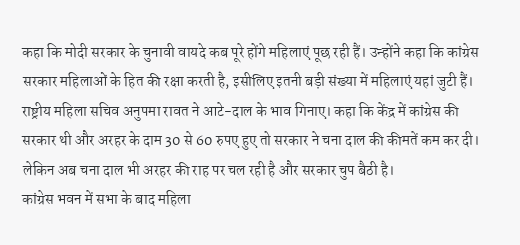कहा कि मोदी सरकार के चुनावी वायदे कब पूरे होंगे महिलाएं पूछ रही हैं। उन्होंने कहा कि कांग्रेस सरकार महिलाओं के हित की रक्षा करती है, इसीलिए इतनी बड़ी संख्या में महिलाएं यहां जुटी हैं। राष्ट्रीय महिला सचिव अनुपमा रावत ने आटे-दाल के भाव गिनाए। कहा कि केंद्र में कांग्रेस की सरकार थी और अरहर के दाम 30 से 60 रुपए हुए तो सरकार ने चना दाल की कीमतें कम कर दी। लेकिन अब चना दाल भी अरहर की राह पर चल रही है और सरकार चुप बैठी है।
कांग्रेस भवन में सभा के बाद महिला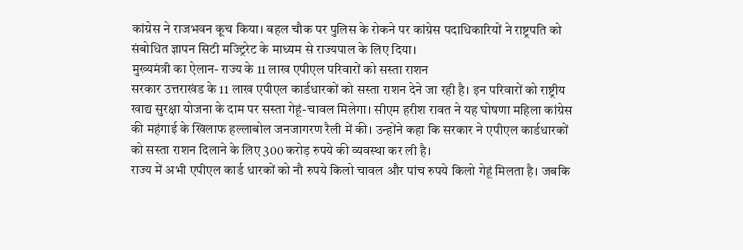कांग्रेस ने राजभवन कूच किया। बहल चौक पर पुलिस के रोकने पर कांग्रेस पदाधिकारियों ने राष्ट्रपति को संबोधित ज्ञापन सिटी मज्ट्रिरेट के माध्यम से राज्यपाल के लिए दिया।
मुख्यमंत्री का ऐलान- राज्य के 11 लाख एपीएल परिवारों को सस्ता राशन
सरकार उत्तराखंड के 11 लाख एपीएल कार्डधारकों को सस्ता राशन देने जा रही है। इन परिवारों को राष्ट्रीय खाद्य सुरक्षा योजना के दाम पर सस्ता गेहूं-चावल मिलेगा। सीएम हरीश रावत ने यह घोषणा महिला कांग्रेस की महंगाई के खिलाफ हल्लाबोल जनजागरण रैली में की। उन्होंने कहा कि सरकार ने एपीएल कार्डधारकों को सस्ता राशन दिलाने के लिए 300 करोड़ रुपये की व्यवस्था कर ली है।
राज्य में अभी एपीएल कार्ड धारकों को नौ रुपये किलो चावल और पांच रुपये किलो गेहूं मिलता है। जबकि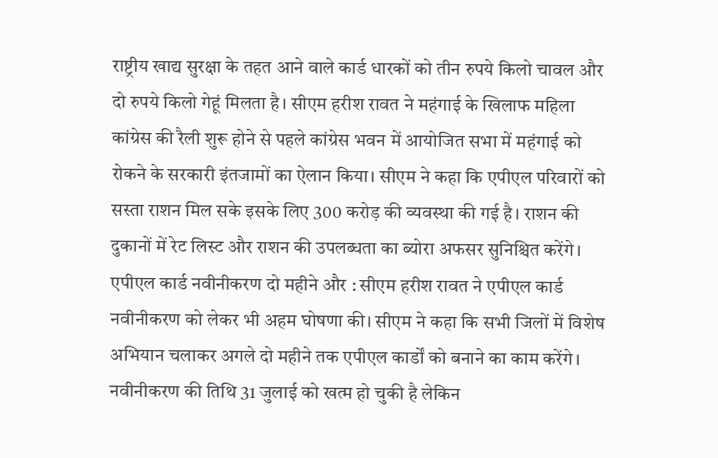राष्ट्रीय खाद्य सुरक्षा के तहत आने वाले कार्ड धारकों को तीन रुपये किलो चावल और दो रुपये किलो गेहूं मिलता है। सीएम हरीश रावत ने महंगाई के खिलाफ महिला कांग्रेस की रैली शुरू होने से पहले कांग्रेस भवन में आयोजित सभा में महंगाई को रोकने के सरकारी इंतजामों का ऐलान किया। सीएम ने कहा कि एपीएल परिवारों को सस्ता राशन मिल सके इसके लिए 300 करोड़ की व्यवस्था की गई है। राशन की दुकानों में रेट लिस्ट और राशन की उपलब्धता का ब्योरा अफसर सुनिश्चित करेंगे।
एपीएल कार्ड नवीनीकरण दो महीने और : सीएम हरीश रावत ने एपीएल कार्ड नवीनीकरण को लेकर भी अहम घोषणा की। सीएम ने कहा कि सभी जिलों में विशेष अभियान चलाकर अगले दो महीने तक एपीएल कार्डों को बनाने का काम करेंगे। नवीनीकरण की तिथि 31 जुलाई को खत्म हो चुकी है लेकिन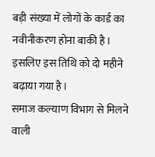बड़ी संख्या में लोगों के कार्ड का नवीनीकरण होना बाकी है। इसलिए इस तिथि को दो महीने बढ़ाया गया है।
समाज कल्याण विभाग से मिलने वाली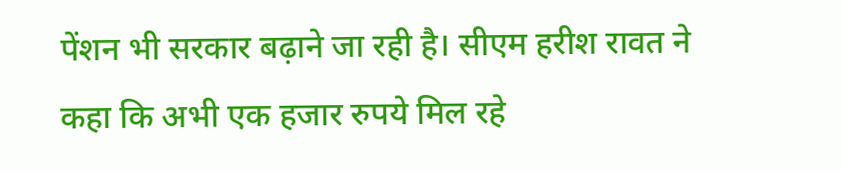पेंशन भी सरकार बढ़ाने जा रही है। सीएम हरीश रावत ने कहा कि अभी एक हजार रुपये मिल रहे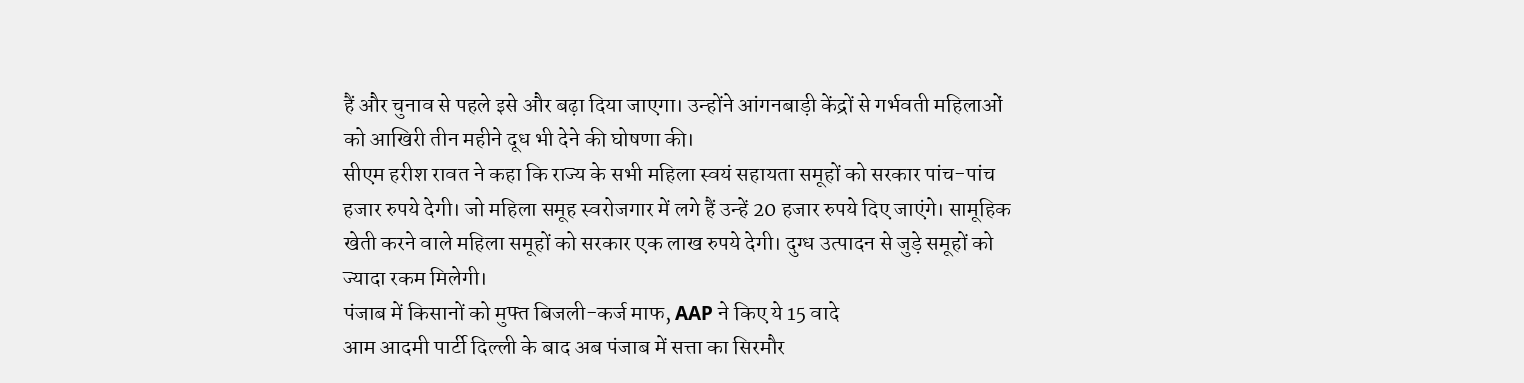हैं और चुनाव से पहले इसे और बढ़ा दिया जाएगा। उन्होंने आंगनबाड़ी केंद्रों से गर्भवती महिलाओं को आखिरी तीन महीने दूध भी देने की घोषणा की।
सीएम हरीश रावत ने कहा कि राज्य के सभी महिला स्वयं सहायता समूहों को सरकार पांच-पांच हजार रुपये देगी। जो महिला समूह स्वरोजगार में लगे हैं उन्हें 20 हजार रुपये दिए जाएंगे। सामूहिक खेती करने वाले महिला समूहों को सरकार एक लाख रुपये देगी। दुग्ध उत्पादन से जुड़े समूहों को ज्यादा रकम मिलेगी।
पंजाब में किसानों को मुफ्त बिजली-कर्ज माफ, AAP ने किए ये 15 वादे
आम आदमी पार्टी दिल्ली के बाद अब पंजाब में सत्ता का सिरमौर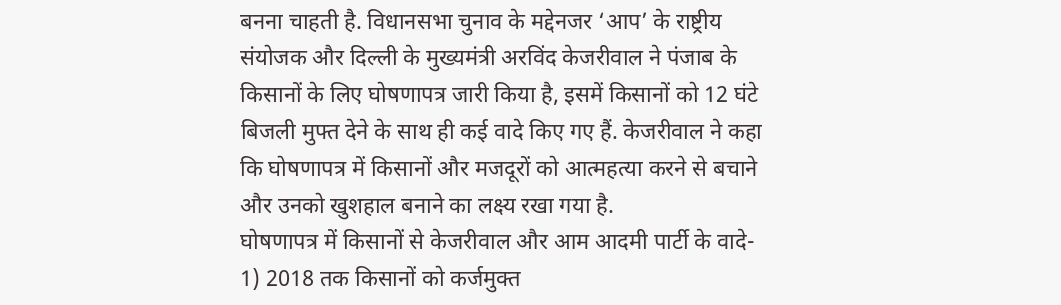बनना चाहती है. विधानसभा चुनाव के मद्देनजर ‘आप’ के राष्ट्रीय संयोजक और दिल्ली के मुख्यमंत्री अरविंद केजरीवाल ने पंजाब के किसानों के लिए घोषणापत्र जारी किया है, इसमें किसानों को 12 घंटे बिजली मुफ्त देने के साथ ही कई वादे किए गए हैं. केजरीवाल ने कहा कि घोषणापत्र में किसानों और मजदूरों को आत्महत्या करने से बचाने और उनको खुशहाल बनाने का लक्ष्य रखा गया है.
घोषणापत्र में किसानों से केजरीवाल और आम आदमी पार्टी के वादे-
1) 2018 तक किसानों को कर्जमुक्त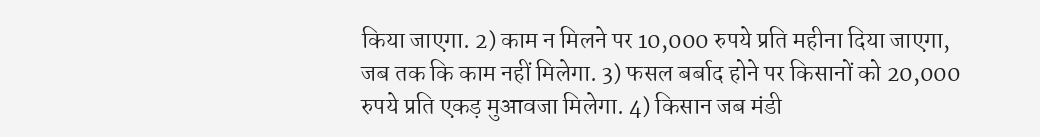किया जाएगा. 2) काम न मिलने पर 10,000 रुपये प्रति महीना दिया जाएगा, जब तक कि काम नहीं मिलेगा. 3) फसल बर्बाद होने पर किसानों को 20,000 रुपये प्रति एकड़ मुआवजा मिलेगा. 4) किसान जब मंडी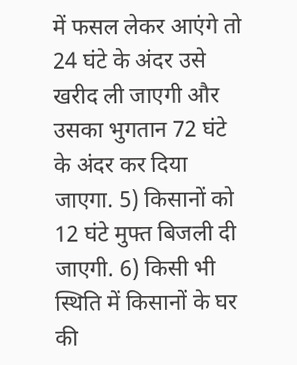में फसल लेकर आएंगे तो 24 घंटे के अंदर उसे खरीद ली जाएगी और उसका भुगतान 72 घंटे के अंदर कर दिया जाएगा. 5) किसानों को 12 घंटे मुफ्त बिजली दी जाएगी. 6) किसी भी स्थिति में किसानों के घर की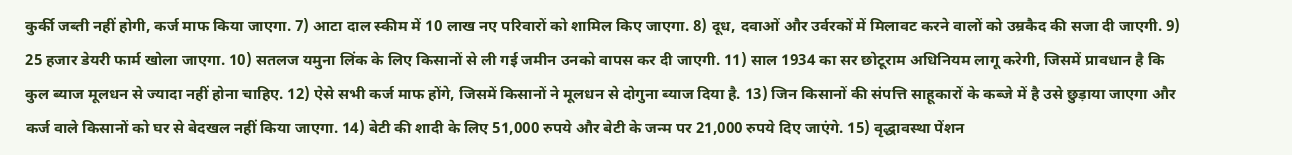कुर्की जब्ती नहीं होगी, कर्ज माफ किया जाएगा. 7) आटा दाल स्कीम में 10 लाख नए परिवारों को शामिल किए जाएगा. 8) दूध, दवाओं और उर्वरकों में मिलावट करने वालों को उम्रकैद की सजा दी जाएगी. 9) 25 हजार डेयरी फार्म खोला जाएगा. 10) सतलज यमुना लिंक के लिए किसानों से ली गई जमीन उनको वापस कर दी जाएगी. 11) साल 1934 का सर छोटूराम अधिनियम लागू करेगी, जिसमें प्रावधान है कि कुल ब्याज मूलधन से ज्यादा नहीं होना चाहिए. 12) ऐसे सभी कर्ज माफ होंगे, जिसमें किसानों ने मूलधन से दोगुना ब्याज दिया है. 13) जिन किसानों की संपत्ति साहूकारों के कब्जे में है उसे छुड़ाया जाएगा और कर्ज वाले किसानों को घर से बेदखल नहीं किया जाएगा. 14) बेटी की शादी के लिए 51,000 रुपये और बेटी के जन्म पर 21,000 रुपये दिए जाएंगे. 15) वृद्धावस्था पेंशन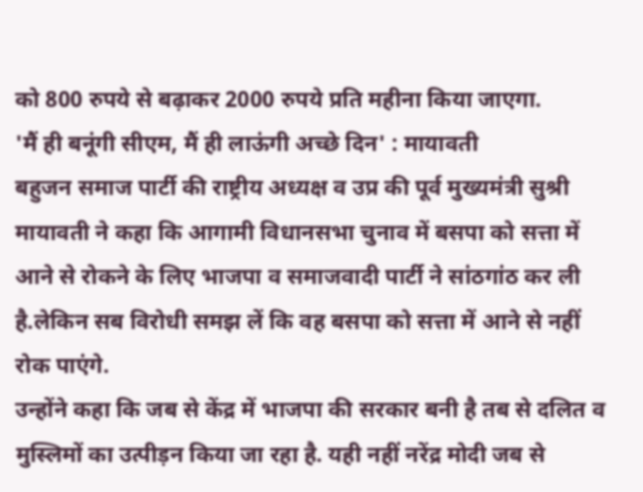को 800 रुपये से बढ़ाकर 2000 रुपये प्रति महीना किया जाएगा.
'मैं ही बनूंगी सीएम, मैं ही लाऊंगी अच्छे दिन' : मायावती
बहुजन समाज पार्टी की राष्ट्रीय अध्यक्ष व उप्र की पूर्व मुख्यमंत्री सुश्री मायावती ने कहा कि आगामी विधानसभा चुनाव में बसपा को सत्ता में आने से रोकने के लिए भाजपा व समाजवादी पार्टी ने सांठगांठ कर ली है.लेकिन सब विरोधी समझ लें कि वह बसपा को सत्ता में आने से नहीं रोक पाएंगे.
उन्होंने कहा कि जब से केंद्र में भाजपा की सरकार बनी है तब से दलित व मुस्लिमों का उत्पीड़न किया जा रहा है. यही नहीं नरेंद्र मोदी जब से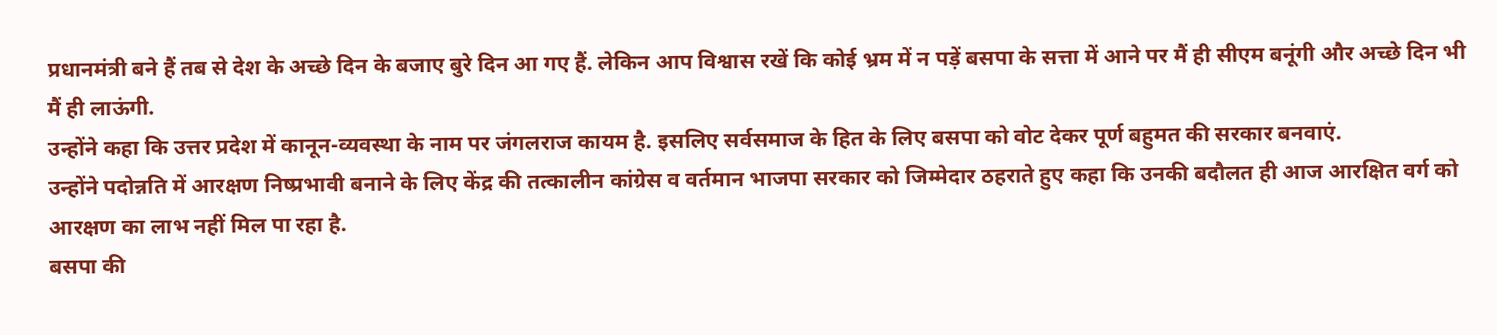प्रधानमंत्री बने हैं तब से देश के अच्छे दिन के बजाए बुरे दिन आ गए हैं. लेकिन आप विश्वास रखें कि कोई भ्रम में न पड़ें बसपा के सत्ता में आने पर मैं ही सीएम बनूंगी और अच्छे दिन भी मैं ही लाऊंगी.
उन्होंने कहा कि उत्तर प्रदेश में कानून-व्यवस्था के नाम पर जंगलराज कायम है. इसलिए सर्वसमाज के हित के लिए बसपा को वोट देकर पूर्ण बहुमत की सरकार बनवाएं.
उन्होंने पदोन्नति में आरक्षण निष्प्रभावी बनाने के लिए केंद्र की तत्कालीन कांग्रेस व वर्तमान भाजपा सरकार को जिम्मेदार ठहराते हुए कहा कि उनकी बदौलत ही आज आरक्षित वर्ग को आरक्षण का लाभ नहीं मिल पा रहा है.
बसपा की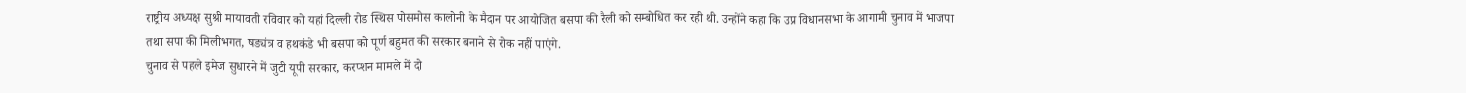राष्ट्रीय अध्यक्ष सुश्री मायावती रविवार को यहां दिल्ली रोड स्थिस पोसमोस कालोनी के मैदान पर आयोजित बसपा की रैली को सम्बोधित कर रही थी. उन्होंने कहा कि उप्र विधानसभा के आगामी चुनाव में भाजपा तथा सपा की मिलीभगत, षड्यंत्र व हथकंडे भी बसपा को पूर्ण बहुमत की सरकार बनाने से रोक नहीं पाएंगे.
चुनाव से पहले इमेज सुधारने में जुटी यूपी सरकार, करप्शन मामले में दो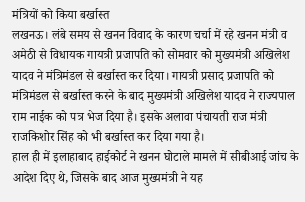मंत्रियों को किया बर्खास्त
लखनऊ। लंबे समय से खनन विवाद के कारण चर्चा में रहे खनन मंत्री व अमेठी से विधायक गायत्री प्रजापति को सोमवार को मुख्यमंत्री अखिलेश यादव ने मंत्रिमंडल से बर्खास्त कर दिया। गायत्री प्रसाद प्रजापति को मंत्रिमंडल से बर्खास्त करने के बाद मुख्यमंत्री अखिलेश यादव ने राज्यपाल राम नाईक को पत्र भेज दिया है। इसके अलावा पंचायती राज मंत्री राजकिशोर सिंह को भी बर्खास्त कर दिया गया है।
हाल ही में इलाहाबाद हाईकोर्ट ने खनन घोटाले मामले में सीबीआई जांच के आदेश दिए थे, जिसके बाद आज मुख्यमंत्री ने यह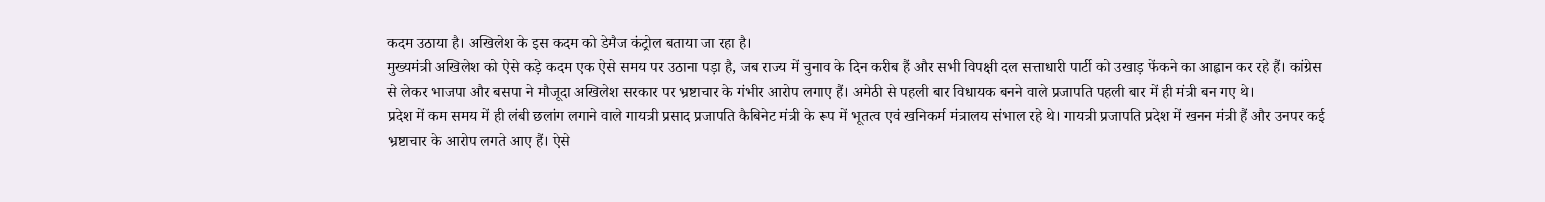कदम उठाया है। अखिलेश के इस कदम को डेमैज कंट्रोल बताया जा रहा है।
मुख्यमंत्री अखिलेश को ऐसे कड़े कदम एक ऐसे समय पर उठाना पड़ा है, जब राज्य में चुनाव के दिन करीब हैं और सभी विपक्षी दल सत्ताधारी पार्टी को उखाड़ फेंकने का आह्वान कर रहे हैं। कांग्रेस से लेकर भाजपा और बसपा ने मौजूदा अखिलेश सरकार पर भ्रष्टाचार के गंभीर आरोप लगाए हैं। अमेठी से पहली बार विधायक बनने वाले प्रजापति पहली बार में ही मंत्री बन गए थे।
प्रदेश में कम समय में ही लंबी छलांग लगाने वाले गायत्री प्रसाद प्रजापति कैबिनेट मंत्री के रूप में भूतत्व एवं खनिकर्म मंत्रालय संभाल रहे थे। गायत्री प्रजापति प्रदेश में खनन मंत्री हैं और उनपर कई भ्रष्टाचार के आरोप लगते आए हैं। ऐसे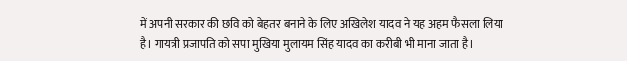में अपनी सरकार की छवि को बेहतर बनाने के लिए अखिलेश यादव ने यह अहम फैसला लिया है। गायत्री प्रजापति को सपा मुखिया मुलायम सिंह यादव का करीबी भी माना जाता है।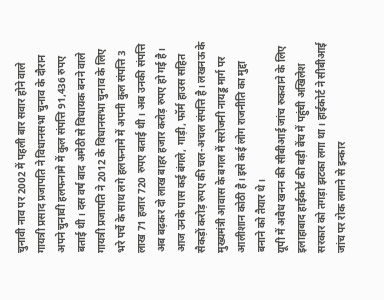चुनावी नाव पर 2002 में पहली बार सवार होने वाले गायत्री प्रसाद प्रजापति ने विधानसभा चुनाव के दौरान अपने चुनावी हलफनामे में कुल संपत्ति 91,436 रुपए बताई थी। दस वर्ष बाद अमेठी से विधायक बनने वाले गायत्री प्रजापति ने 2012 के विधानसभा चुनाव के लिए भरे पर्चे के साथ लगे हलफनामे में अपनी कुल संपत्ति 3 लाख 71 हजार 720 रुपए बताई थी। अब उनकी संपत्ति अब बढ़कर दो लाख बाहर हजार करोड़ रुपए हो गई है। आज उनके पास कई बंगले, गाड़ी, फॉर्म हाउस सहित सैकड़ों करोड़ रुपए की चल-अचल संपत्ति है। लखनऊ के मुख्यमंत्री आवास के बगल में सरोजनी नायडू मार्ग पर आलीशान कोठी है। इसे कई लोग राजनीति का मुद्दा बनाने को तैयार थे।
यूपी में अवैध खनन की सीबीआई जांच रुकवाने के लिए इलाहाबाद हाईकोर्ट की बड़ी बेंच में पहुंची अखिलेश सरकार को तगड़ा झटका लगा था। हाईकोर्ट ने सीबीआई जांच पर रोक लगाने से इन्कार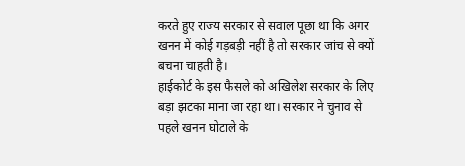करते हुए राज्य सरकार से सवाल पूछा था कि अगर खनन में कोई गड़बड़ी नहीं है तो सरकार जांच से क्यों बचना चाहती है।
हाईकोर्ट के इस फैसले को अखिलेश सरकार के लिए बड़ा झटका माना जा रहा था। सरकार ने चुनाव से पहले खनन घोटाले के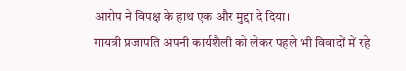आरोप ने विपक्ष के हाथ एक और मुद्दा दे दिया।
गायत्री प्रजापति अपनी कार्यशैली को लेकर पहले भी विवादों में रहे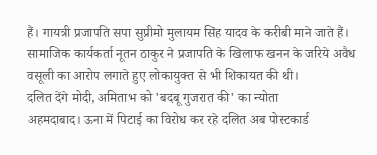हैं। गायत्री प्रजापति सपा सुप्रीमो मुलायम सिंह यादव के करीबी माने जाते हैं। सामाजिक कार्यकर्ता नूतन ठाकुर ने प्रजापति के खिलाफ खनन के जरिये अवैध वसूली का आरोप लगाते हुए लोकायुक्त से भी शिकायत की थी।
दलित देंगे मोदी, अमिताभ को 'बदबू गुजरात की' का न्योता
अहमदाबाद। ऊना में पिटाई का विरोध कर रहे दलित अब पोस्टकार्ड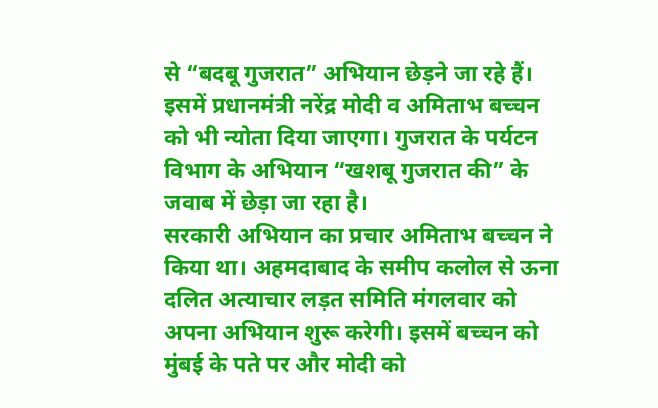से “बदबू गुजरात” अभियान छेड़ने जा रहे हैं। इसमें प्रधानमंत्री नरेंद्र मोदी व अमिताभ बच्चन को भी न्योता दिया जाएगा। गुजरात के पर्यटन विभाग के अभियान “खशबू गुजरात की” के जवाब में छेड़ा जा रहा है।
सरकारी अभियान का प्रचार अमिताभ बच्चन ने किया था। अहमदाबाद के समीप कलोल से ऊना दलित अत्याचार लड़त समिति मंगलवार को अपना अभियान शुरू करेगी। इसमें बच्चन को मुंबई के पते पर और मोदी को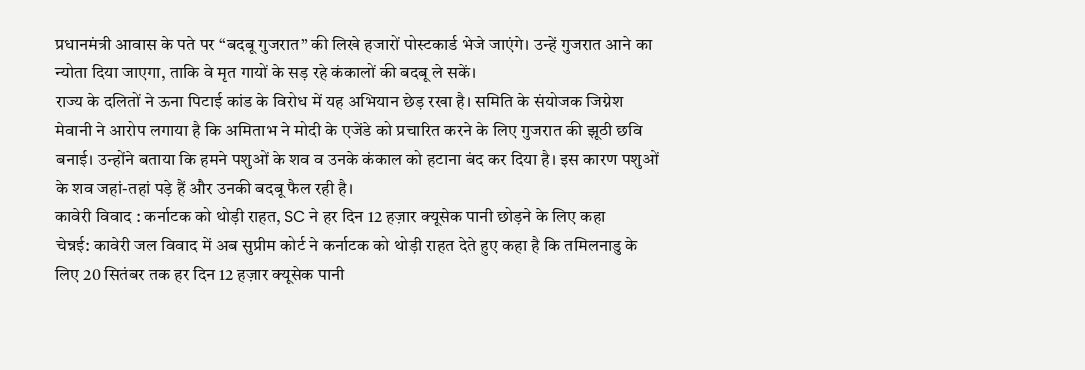प्रधानमंत्री आवास के पते पर “बदबू गुजरात” की लिखे हजारों पोस्टकार्ड भेजे जाएंगे। उन्हें गुजरात आने का न्योता दिया जाएगा, ताकि वे मृत गायों के सड़ रहे कंकालों की बदबू ले सकें।
राज्य के दलितों ने ऊना पिटाई कांड के विरोध में यह अभियान छेड़ रखा है। समिति के संयोजक जिग्नेश मेवानी ने आरोप लगाया है कि अमिताभ ने मोदी के एजेंडे को प्रचारित करने के लिए गुजरात की झूठी छवि बनाई। उन्होंने बताया कि हमने पशुओं के शव व उनके कंकाल को हटाना बंद कर दिया है। इस कारण पशुओं के शव जहां-तहां पड़े हैं और उनकी बदबू फैल रही है।
कावेरी विवाद : कर्नाटक को थोड़ी राहत, SC ने हर दिन 12 हज़ार क्यूसेक पानी छोड़ने के लिए कहा
चेन्नई: कावेरी जल विवाद में अब सुप्रीम कोर्ट ने कर्नाटक को थोड़ी राहत देते हुए कहा है कि तमिलनाडु के लिए 20 सितंबर तक हर दिन 12 हज़ार क्यूसेक पानी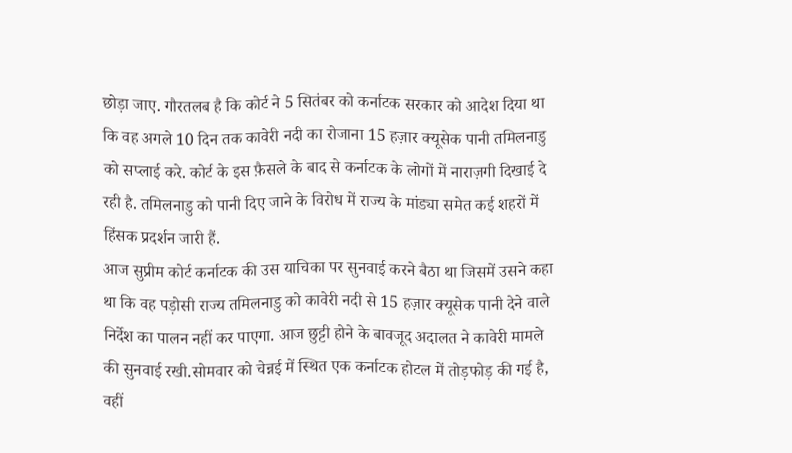छोड़ा जाए. गौरतलब है कि कोर्ट ने 5 सितंबर को कर्नाटक सरकार को आदेश दिया था कि वह अगले 10 दिन तक कावेरी नदी का रोजाना 15 हज़ार क्यूसेक पानी तमिलनाडु को सप्लाई करे. कोर्ट के इस फ़ैसले के बाद से कर्नाटक के लोगों में नाराज़गी दिखाई दे रही है. तमिलनाडु को पानी दिए जाने के विरोध में राज्य के मांड्या समेत कई शहरों में हिंसक प्रदर्शन जारी हैं.
आज सुप्रीम कोर्ट कर्नाटक की उस याचिका पर सुनवाई करने बैठा था जिसमें उसने कहा था कि वह पड़ोसी राज्य तमिलनाडु को कावेरी नदी से 15 हज़ार क्यूसेक पानी देने वाले निर्देश का पालन नहीं कर पाएगा. आज छुट्टी होने के बावजूद अदालत ने कावेरी मामले की सुनवाई रखी.सोमवार को चेन्नई में स्थित एक कर्नाटक होटल में तोड़फोड़ की गई है, वहीं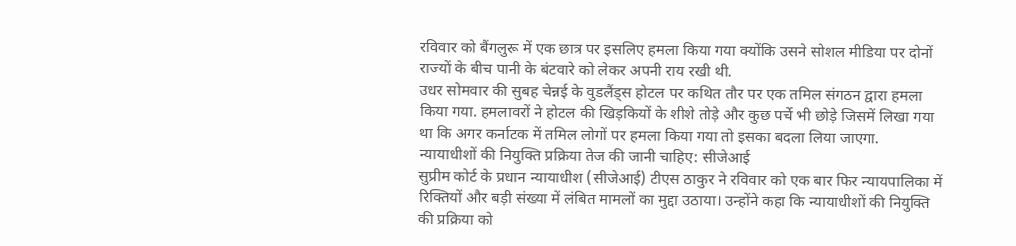रविवार को बैंगलुरू में एक छात्र पर इसलिए हमला किया गया क्योंकि उसने सोशल मीडिया पर दोनों राज्यों के बीच पानी के बंटवारे को लेकर अपनी राय रखी थी.
उधर सोमवार की सुबह चेन्नई के वुडलैंड्स होटल पर कथित तौर पर एक तमिल संगठन द्वारा हमला किया गया. हमलावरों ने होटल की खिड़कियों के शीशे तोड़े और कुछ पर्चे भी छोड़े जिसमें लिखा गया था कि अगर कर्नाटक में तमिल लोगों पर हमला किया गया तो इसका बदला लिया जाएगा.
न्यायाधीशों की नियुक्ति प्रक्रिया तेज की जानी चाहिए: सीजेआई
सुप्रीम कोर्ट के प्रधान न्यायाधीश (सीजेआई) टीएस ठाकुर ने रविवार को एक बार फिर न्यायपालिका में रिक्तियों और बड़ी संख्या में लंबित मामलों का मुद्दा उठाया। उन्होंने कहा कि न्यायाधीशों की नियुक्ति की प्रक्रिया को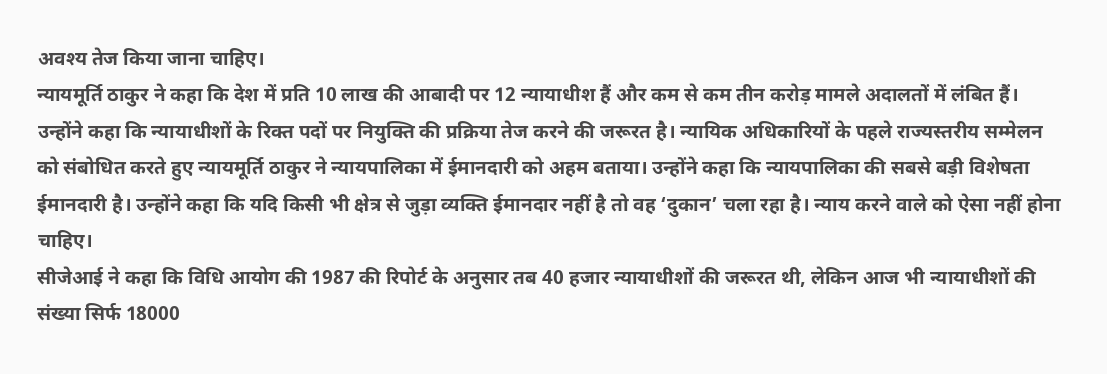अवश्य तेज किया जाना चाहिए।
न्यायमूर्ति ठाकुर ने कहा कि देश में प्रति 10 लाख की आबादी पर 12 न्यायाधीश हैं और कम से कम तीन करोड़ मामले अदालतों में लंबित हैं। उन्होंने कहा कि न्यायाधीशों के रिक्त पदों पर नियुक्ति की प्रक्रिया तेज करने की जरूरत है। न्यायिक अधिकारियों के पहले राज्यस्तरीय सम्मेलन को संबोधित करते हुए न्यायमूर्ति ठाकुर ने न्यायपालिका में ईमानदारी को अहम बताया। उन्होंने कहा कि न्यायपालिका की सबसे बड़ी विशेषता ईमानदारी है। उन्होंने कहा कि यदि किसी भी क्षेत्र से जुड़ा व्यक्ति ईमानदार नहीं है तो वह ‘दुकान’ चला रहा है। न्याय करने वाले को ऐसा नहीं होना चाहिए।
सीजेआई ने कहा कि विधि आयोग की 1987 की रिपोर्ट के अनुसार तब 40 हजार न्यायाधीशों की जरूरत थी, लेकिन आज भी न्यायाधीशों की संख्या सिर्फ 18000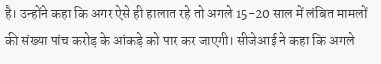है। उन्होंने कहा कि अगर ऐसे ही हालात रहे तो अगले 15-20 साल में लंबित मामलों की संख्या पांच करोड़ के आंकड़े को पार कर जाएगी। सीजेआई ने कहा कि अगले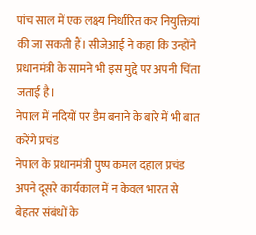पांच साल में एक लक्ष्य निर्धारित कर नियुक्तियां की जा सकती हैं। सीजेआई ने कहा कि उन्होंने प्रधानमंत्री के सामने भी इस मुद्दे पर अपनी चिंता जताई है।
नेपाल में नदियों पर डैम बनाने के बारे में भी बात करेंगे प्रचंड
नेपाल के प्रधानमंत्री पुष्प कमल दहाल प्रचंड अपने दूसरे कार्यकाल में न केवल भारत से बेहतर संबंधों के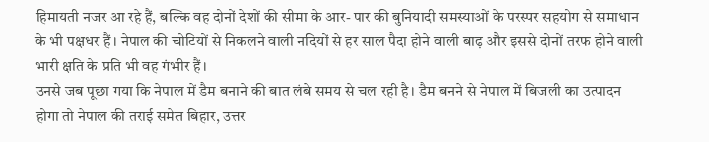हिमायती नजर आ रहे हैं, बल्कि वह दोनों देशों की सीमा के आर- पार की बुनियादी समस्याओं के परस्पर सहयोग से समाधान के भी पक्षधर हैं। नेपाल की चोटियों से निकलने वाली नदियों से हर साल पैदा होने वाली बाढ़ और इससे दोनों तरफ होने वाली भारी क्षति के प्रति भी वह गंभीर हैं।
उनसे जब पूछा गया कि नेपाल में डैम बनाने की बात लंबे समय से चल रही है। डैम बनने से नेपाल में बिजली का उत्पादन होगा तो नेपाल की तराई समेत बिहार, उत्तर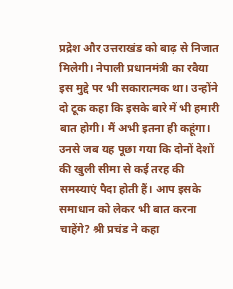प्रद्रेश और उत्तराखंड को बाढ़ से निजात मिलेगी। नेपाली प्रधानमंत्री का रवैया इस मुद्दे पर भी सकारात्मक था। उन्होंने दो टूक कहा कि इसके बारे में भी हमारी बात होगी। मैं अभी इतना ही कहूंगा।
उनसे जब यह पूछा गया कि दोनों देशों की खुली सीमा से कई तरह की समस्याएं पैदा होती हैं। आप इसके समाधान को लेकर भी बात करना चाहेंगे? श्री प्रचंड ने कहा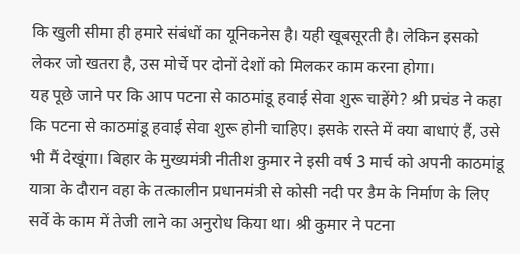कि खुली सीमा ही हमारे संबंधों का यूनिकनेस है। यही खूबसूरती है। लेकिन इसको लेकर जो खतरा है, उस मोर्चे पर दोनों देशों को मिलकर काम करना होगा।
यह पूछे जाने पर कि आप पटना से काठमांडू हवाई सेवा शुरू चाहेंगे? श्री प्रचंड ने कहा कि पटना से काठमांडू हवाई सेवा शुरू होनी चाहिए। इसके रास्ते में क्या बाधाएं हैं, उसे भी मैं देखूंगा। बिहार के मुख्यमंत्री नीतीश कुमार ने इसी वर्ष 3 मार्च को अपनी काठमांडू यात्रा के दौरान वहा के तत्कालीन प्रधानमंत्री से कोसी नदी पर डैम के निर्माण के लिए सर्वे के काम में तेजी लाने का अनुरोध किया था। श्री कुमार ने पटना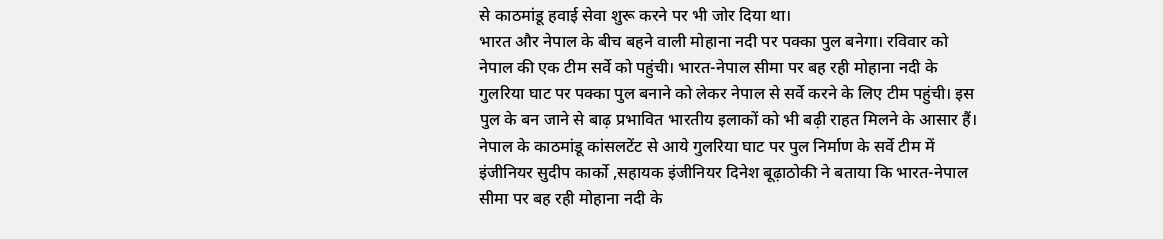से काठमांडू हवाई सेवा शुरू करने पर भी जोर दिया था।
भारत और नेपाल के बीच बहने वाली मोहाना नदी पर पक्का पुल बनेगा। रविवार को नेपाल की एक टीम सर्वे को पहुंची। भारत-नेपाल सीमा पर बह रही मोहाना नदी के गुलरिया घाट पर पक्का पुल बनाने को लेकर नेपाल से सर्वे करने के लिए टीम पहुंची। इस पुल के बन जाने से बाढ़ प्रभावित भारतीय इलाकों को भी बढ़ी राहत मिलने के आसार हैं।
नेपाल के काठमांडू कांसलटेंट से आये गुलरिया घाट पर पुल निर्माण के सर्वे टीम में इंजीनियर सुदीप कार्को ,सहायक इंजीनियर दिनेश बूढ़ाठोकी ने बताया कि भारत-नेपाल सीमा पर बह रही मोहाना नदी के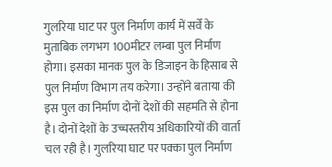गुलरिया घाट पर पुल निर्माण कार्य में सर्वे के मुताबिक लगभग 100मीटर लम्बा पुल निर्माण होगा। इसका मानक पुल के डिजाइन के हिसाब से पुल निर्माण विभाग तय करेगा। उन्होंने बताया की इस पुल का निर्माण दोनों देशों की सहमति से होना है। दोनों देशों के उच्चस्तरीय अधिकारियों की वार्ता चल रही है। गुलरिया घाट पर पक्का पुल निर्माण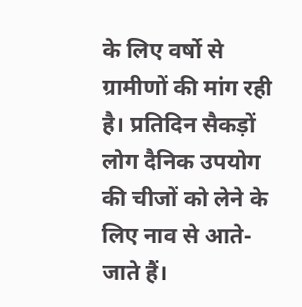के लिए वर्षो से ग्रामीणों की मांग रही है। प्रतिदिन सैकड़ों लोग दैनिक उपयोग की चीजों को लेने के लिए नाव से आते-जाते हैं।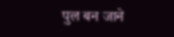पुल बन जाने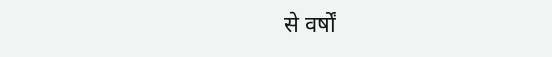से वर्षों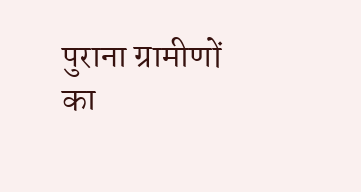पुराना ग्रामीणों का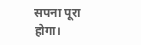सपना पूरा होगा।